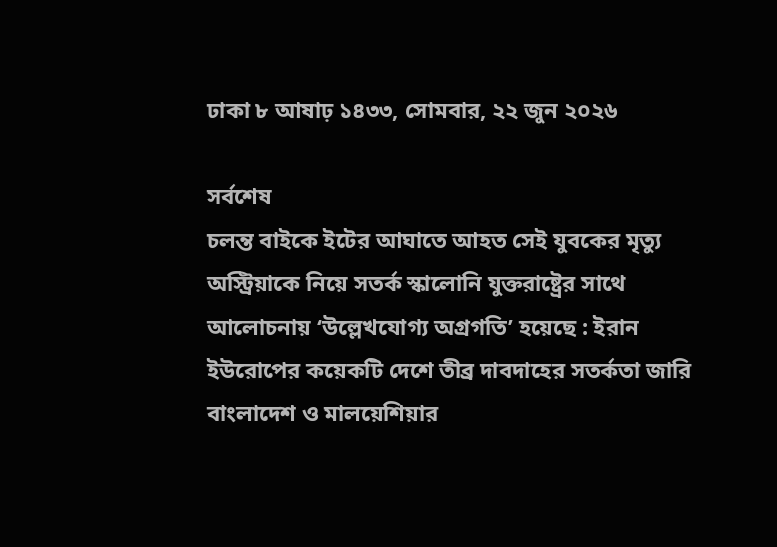ঢাকা ৮ আষাঢ় ১৪৩৩, সোমবার, ২২ জুন ২০২৬

সর্বশেষ
চলন্ত বাইকে ইটের আঘাতে আহত সেই যুবকের মৃত্যু অস্ট্রিয়াকে নিয়ে সতর্ক স্কালোনি যুক্তরাষ্ট্রের সাথে আলোচনায় ‘উল্লেখযোগ্য অগ্রগতি’ হয়েছে : ইরান ইউরোপের কয়েকটি দেশে তীব্র দাবদাহের সতর্কতা জারি বাংলাদেশ ও মালয়েশিয়ার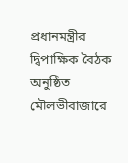প্রধানমন্ত্রীর দ্বিপাক্ষিক বৈঠক অনুষ্ঠিত মৌলভীবাজারে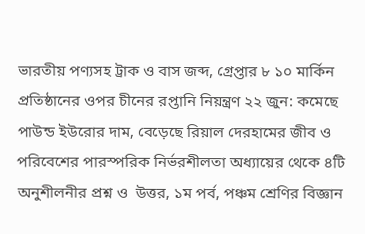ভারতীয় পণ্যসহ ট্রাক ও বাস জব্দ, গ্রেপ্তার ৮ ১০ মার্কিন প্রতিষ্ঠানের ওপর চীনের রপ্তানি নিয়ন্ত্রণ ২২ জুন: কমেছে পাউন্ড ইউরোর দাম, বেড়েছে রিয়াল দেরহামের জীব ও পরিবেশের পারস্পরিক নির্ভরশীলতা অধ্যায়ের থেকে ৪টি অনুশীলনীর প্রশ্ন ও  উত্তর, ১ম পর্ব, পঞ্চম শ্রেণির বিজ্ঞান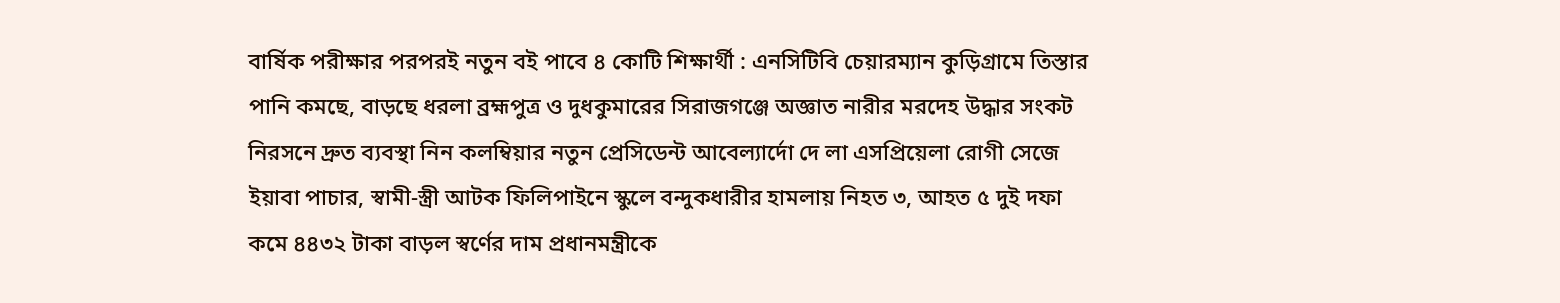বার্ষিক পরীক্ষার পরপরই নতুন বই পাবে ৪ কোটি শিক্ষার্থী : এনসিটিবি চেয়ারম্যান কুড়িগ্রামে তিস্তার পানি কমছে, বাড়ছে ধরলা ব্রহ্মপুত্র ও দুধকুমারের সিরাজগঞ্জে অজ্ঞাত নারীর মরদেহ উদ্ধার সংকট নিরসনে দ্রুত ব্যবস্থা নিন কলম্বিয়ার নতুন প্রেসিডেন্ট আবেল্যার্দো দে লা এসপ্রিয়েলা রোগী সেজে ইয়াবা পাচার, স্বামী-স্ত্রী আটক ফিলিপাইনে স্কুলে বন্দুকধারীর হামলায় নিহত ৩, আহত ৫ দুই দফা কমে ৪৪৩২ টাকা বাড়ল স্বর্ণের দাম প্রধানমন্ত্রীকে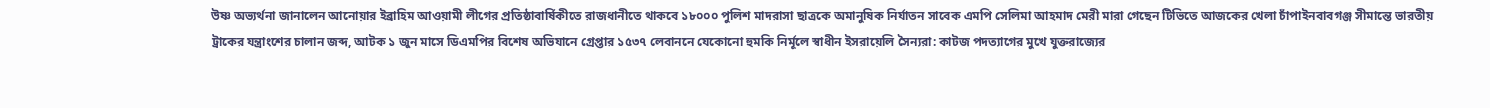উষ্ণ অভ্যর্থনা জানালেন আনোয়ার ইব্রাহিম আওয়ামী লীগের প্রতিষ্ঠাবার্ষিকীতে রাজধানীতে থাকবে ১৮০০০ পুলিশ মাদরাসা ছাত্রকে অমানুষিক নির্যাতন সাবেক এমপি সেলিমা আহমাদ মেরী মারা গেছেন টিভিতে আজকের খেলা চাঁপাইনবাবগঞ্জ সীমান্তে ভারতীয় ট্রাকের যন্ত্রাংশের চালান জব্দ, আটক ১ জুন মাসে ডিএমপির বিশেষ অভিযানে গ্রেপ্তার ১৫৩৭ লেবাননে যেকোনো হুমকি নির্মূলে স্বাধীন ইসরায়েলি সৈন্যরা: কাটজ পদত্যাগের মুখে যুক্তরাজ্যের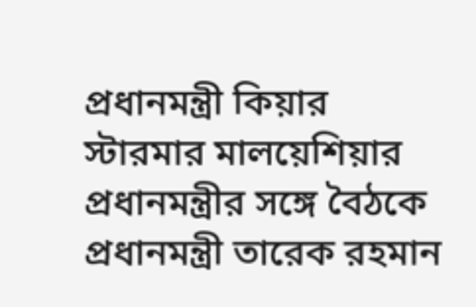প্রধানমন্ত্রী কিয়ার স্টারমার মালয়েশিয়ার প্রধানমন্ত্রীর সঙ্গে বৈঠকে প্রধানমন্ত্রী তারেক রহমান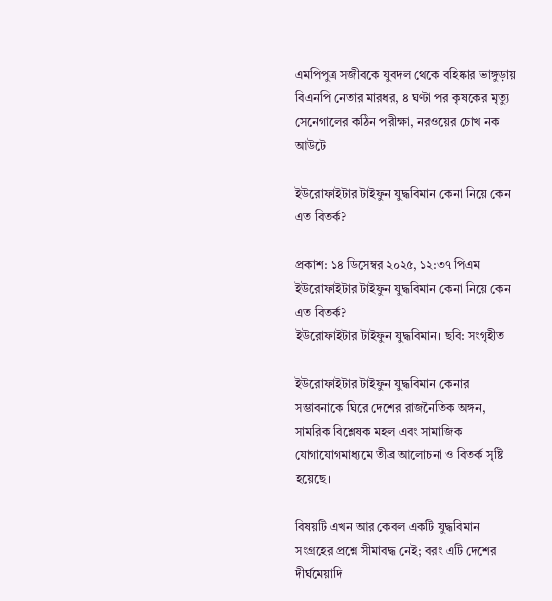এমপিপুত্র সজীবকে যুবদল থেকে বহিষ্কার ভাঙ্গুড়ায় বিএনপি নেতার মারধর, ৪ ঘণ্টা পর কৃষকের মৃত্যু সেনেগালের কঠিন পরীক্ষা, নরওয়ের চোখ নক আউটে

ইউরোফাইটার টাইফুন যুদ্ধবিমান কেনা নিয়ে কেন এত বিতর্ক?

প্রকাশ: ১৪ ডিসেম্বর ২০২৫, ১২:৩৭ পিএম
ইউরোফাইটার টাইফুন যুদ্ধবিমান কেনা নিয়ে কেন এত বিতর্ক?
ইউরোফাইটার টাইফুন যুদ্ধবিমান। ছবি: সংগৃহীত

ইউরোফাইটার টাইফুন যুদ্ধবিমান কেনার সম্ভাবনাকে ঘিরে দেশের রাজনৈতিক অঙ্গন, সামরিক বিশ্লেষক মহল এবং সামাজিক যোগাযোগমাধ্যমে তীব্র আলোচনা ও বিতর্ক সৃষ্টি হয়েছে।

বিষয়টি এখন আর কেবল একটি যুদ্ধবিমান সংগ্রহের প্রশ্নে সীমাবদ্ধ নেই; বরং এটি দেশের দীর্ঘমেয়াদি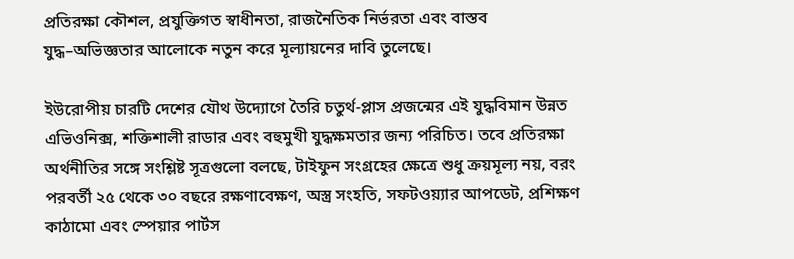প্রতিরক্ষা কৌশল, প্রযুক্তিগত স্বাধীনতা, রাজনৈতিক নির্ভরতা এবং বাস্তব যুদ্ধ–অভিজ্ঞতার আলোকে নতুন করে মূল্যায়নের দাবি তুলেছে।

ইউরোপীয় চারটি দেশের যৌথ উদ্যোগে তৈরি চতুর্থ-প্লাস প্রজন্মের এই যুদ্ধবিমান উন্নত এভিওনিক্স, শক্তিশালী রাডার এবং বহুমুখী যুদ্ধক্ষমতার জন্য পরিচিত। তবে প্রতিরক্ষা অর্থনীতির সঙ্গে সংশ্লিষ্ট সূত্রগুলো বলছে, টাইফুন সংগ্রহের ক্ষেত্রে শুধু ক্রয়মূল্য নয়, বরং পরবর্তী ২৫ থেকে ৩০ বছরে রক্ষণাবেক্ষণ, অস্ত্র সংহতি, সফটওয়্যার আপডেট, প্রশিক্ষণ কাঠামো এবং স্পেয়ার পার্টস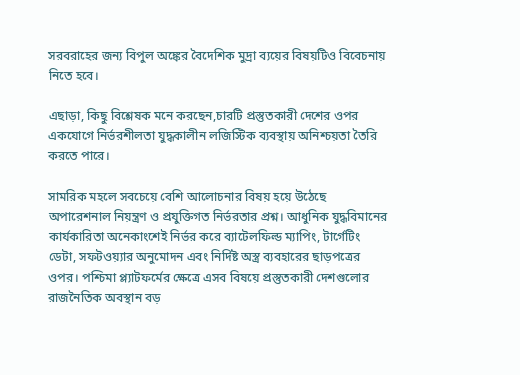সরবরাহের জন্য বিপুল অঙ্কের বৈদেশিক মুদ্রা ব্যয়ের বিষয়টিও বিবেচনায় নিতে হবে।

এছাড়া, কিছু বিশ্লেষক মনে করছেন,চারটি প্রস্তুতকারী দেশের ওপর একযোগে নির্ভরশীলতা যুদ্ধকালীন লজিস্টিক ব্যবস্থায় অনিশ্চয়তা তৈরি করতে পারে।

সামরিক মহলে সবচেয়ে বেশি আলোচনার বিষয় হয়ে উঠেছে অপারেশনাল নিয়ন্ত্রণ ও প্রযুক্তিগত নির্ভরতার প্রশ্ন। আধুনিক যুদ্ধবিমানের কার্যকারিতা অনেকাংশেই নির্ভর করে ব্যাটেলফিল্ড ম্যাপিং, টার্গেটিং ডেটা, সফটওয়্যার অনুমোদন এবং নির্দিষ্ট অস্ত্র ব্যবহারের ছাড়পত্রের ওপর। পশ্চিমা প্ল্যাটফর্মের ক্ষেত্রে এসব বিষয়ে প্রস্তুতকারী দেশগুলোর রাজনৈতিক অবস্থান বড়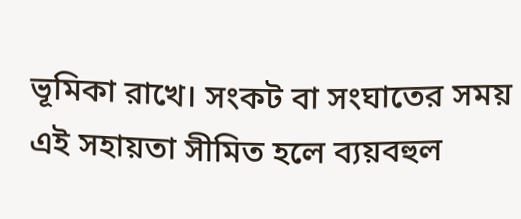ভূমিকা রাখে। সংকট বা সংঘাতের সময় এই সহায়তা সীমিত হলে ব্যয়বহুল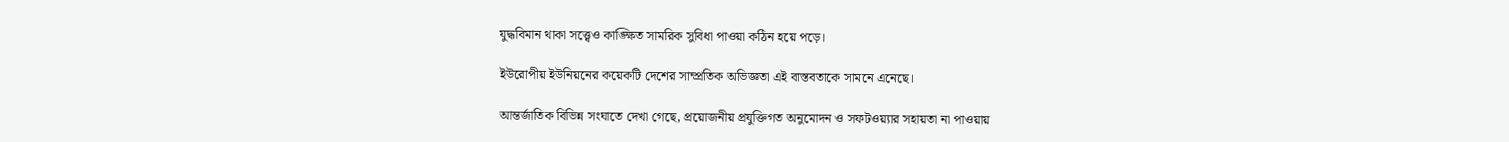যুদ্ধবিমান থাকা সত্ত্বেও কাঙ্ক্ষিত সামরিক সুবিধা পাওয়া কঠিন হয়ে পড়ে।

ইউরোপীয় ইউনিয়নের কয়েকটি দেশের সাম্প্রতিক অভিজ্ঞতা এই বাস্তবতাকে সামনে এনেছে।

আন্তর্জাতিক বিভিন্ন সংঘাতে দেখা গেছে, প্রয়োজনীয় প্রযুক্তিগত অনুমোদন ও সফটওয়্যার সহায়তা না পাওয়ায়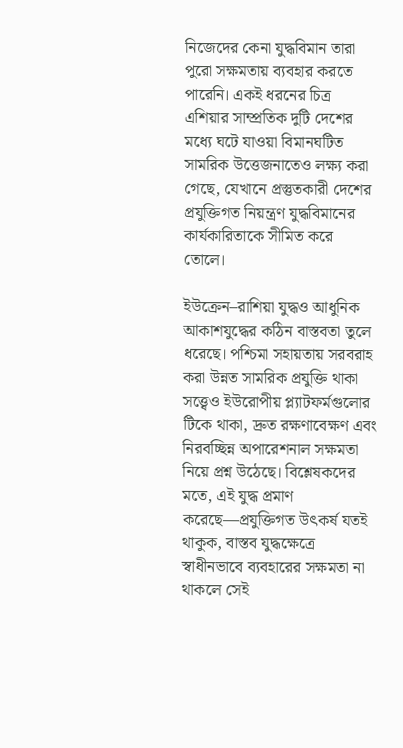নিজেদের কেনা যুদ্ধবিমান তারা পুরো সক্ষমতায় ব্যবহার করতে পারেনি। একই ধরনের চিত্র এশিয়ার সাম্প্রতিক দুটি দেশের মধ্যে ঘটে যাওয়া বিমানঘটিত সামরিক উত্তেজনাতেও লক্ষ্য করা গেছে, যেখানে প্রস্তুতকারী দেশের প্রযুক্তিগত নিয়ন্ত্রণ যুদ্ধবিমানের কার্যকারিতাকে সীমিত করে তোলে।

ইউক্রেন–রাশিয়া যুদ্ধও আধুনিক আকাশযুদ্ধের কঠিন বাস্তবতা তুলে ধরেছে। পশ্চিমা সহায়তায় সরবরাহ করা উন্নত সামরিক প্রযুক্তি থাকা সত্ত্বেও ইউরোপীয় প্ল্যাটফর্মগুলোর টিকে থাকা, দ্রুত রক্ষণাবেক্ষণ এবং নিরবচ্ছিন্ন অপারেশনাল সক্ষমতা নিয়ে প্রশ্ন উঠেছে। বিশ্লেষকদের মতে, এই যুদ্ধ প্রমাণ করেছে—প্রযুক্তিগত উৎকর্ষ যতই থাকুক, বাস্তব যুদ্ধক্ষেত্রে স্বাধীনভাবে ব্যবহারের সক্ষমতা না থাকলে সেই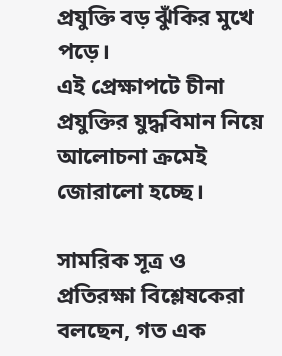প্রযুক্তি বড় ঝুঁকির মুখে পড়ে।
এই প্রেক্ষাপটে চীনা প্রযুক্তির যুদ্ধবিমান নিয়ে আলোচনা ক্রমেই জোরালো হচ্ছে।

সামরিক সূত্র ও প্রতিরক্ষা বিশ্লেষকেরা বলছেন, গত এক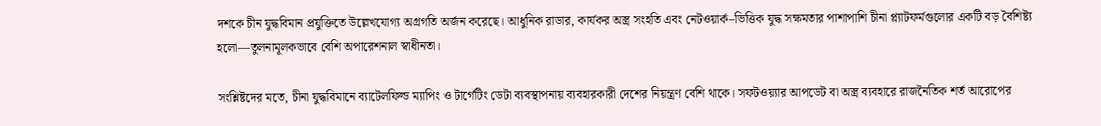দশকে চীন যুদ্ধবিমান প্রযুক্তিতে উল্লেখযোগ্য অগ্রগতি অর্জন করেছে। আধুনিক রাডার, কার্যকর অস্ত্র সংহতি এবং নেটওয়ার্ক–ভিত্তিক যুদ্ধ সক্ষমতার পাশাপাশি চীনা প্ল্যাটফর্মগুলোর একটি বড় বৈশিষ্ট্য হলো—তুলনামূলকভাবে বেশি অপারেশনাল স্বাধীনতা।

সংশ্লিষ্টদের মতে, চীনা যুদ্ধবিমানে ব্যাটেলফিল্ড ম্যাপিং ও টার্গেটিং ডেটা ব্যবস্থাপনায় ব্যবহারকারী দেশের নিয়ন্ত্রণ বেশি থাকে। সফটওয়্যার আপডেট বা অস্ত্র ব্যবহারে রাজনৈতিক শর্ত আরোপের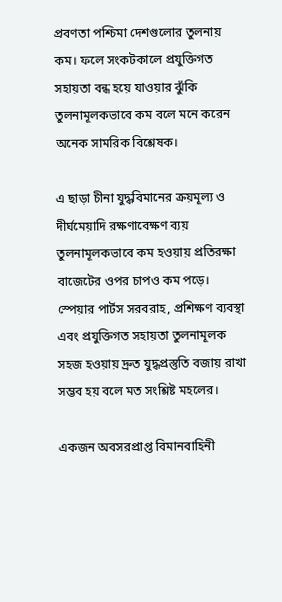প্রবণতা পশ্চিমা দেশগুলোর তুলনায় কম। ফলে সংকটকালে প্রযুক্তিগত সহায়তা বন্ধ হয়ে যাওয়ার ঝুঁকি তুলনামূলকভাবে কম বলে মনে করেন অনেক সামরিক বিশ্লেষক।

এ ছাড়া চীনা যুদ্ধবিমানের ক্রয়মূল্য ও দীর্ঘমেয়াদি রক্ষণাবেক্ষণ ব্যয় তুলনামূলকভাবে কম হওয়ায় প্রতিরক্ষা বাজেটের ওপর চাপও কম পড়ে। স্পেয়ার পার্টস সরবরাহ, প্রশিক্ষণ ব্যবস্থা এবং প্রযুক্তিগত সহায়তা তুলনামূলক সহজ হওয়ায় দ্রুত যুদ্ধপ্রস্তুতি বজায় রাখা সম্ভব হয় বলে মত সংশ্লিষ্ট মহলের।

একজন অবসরপ্রাপ্ত বিমানবাহিনী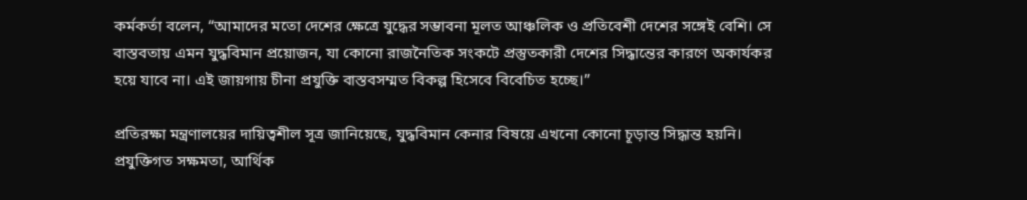কর্মকর্তা বলেন, “আমাদের মতো দেশের ক্ষেত্রে যুদ্ধের সম্ভাবনা মূলত আঞ্চলিক ও প্রতিবেশী দেশের সঙ্গেই বেশি। সে বাস্তবতায় এমন যুদ্ধবিমান প্রয়োজন, যা কোনো রাজনৈতিক সংকটে প্রস্তুতকারী দেশের সিদ্ধান্তের কারণে অকার্যকর হয়ে যাবে না। এই জায়গায় চীনা প্রযুক্তি বাস্তবসম্মত বিকল্প হিসেবে বিবেচিত হচ্ছে।”

প্রতিরক্ষা মন্ত্রণালয়ের দায়িত্বশীল সূত্র জানিয়েছে, যুদ্ধবিমান কেনার বিষয়ে এখনো কোনো চূড়ান্ত সিদ্ধান্ত হয়নি। প্রযুক্তিগত সক্ষমতা, আর্থিক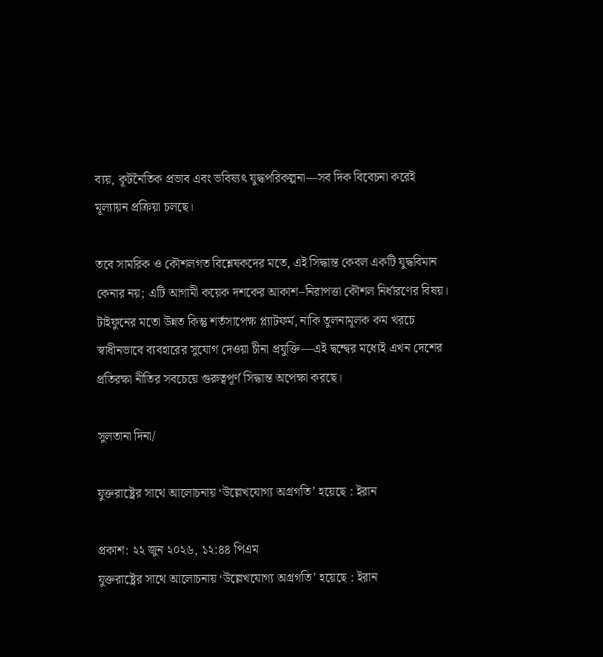ব্যয়, কূটনৈতিক প্রভাব এবং ভবিষ্যৎ যুদ্ধপরিকল্পনা—সব দিক বিবেচনা করেই মূল্যায়ন প্রক্রিয়া চলছে।

তবে সামরিক ও কৌশলগত বিশ্লেষকদের মতে, এই সিদ্ধান্ত কেবল একটি যুদ্ধবিমান কেনার নয়; এটি আগামী কয়েক দশকের আকাশ–নিরাপত্তা কৌশল নির্ধারণের বিষয়। টাইফুনের মতো উন্নত কিন্তু শর্তসাপেক্ষ প্ল্যাটফর্ম, নাকি তুলনামূলক কম খরচে স্বাধীনভাবে ব্যবহারের সুযোগ দেওয়া চীনা প্রযুক্তি—এই দ্বন্দ্বের মধ্যেই এখন দেশের প্রতিরক্ষা নীতির সবচেয়ে গুরুত্বপূর্ণ সিদ্ধান্ত অপেক্ষা করছে।

সুলতানা দিনা/

যুক্তরাষ্ট্রের সাথে আলোচনায় ‘উল্লেখযোগ্য অগ্রগতি’ হয়েছে : ইরান

প্রকাশ: ২২ জুন ২০২৬, ১২:৪৪ পিএম
যুক্তরাষ্ট্রের সাথে আলোচনায় ‘উল্লেখযোগ্য অগ্রগতি’ হয়েছে : ইরান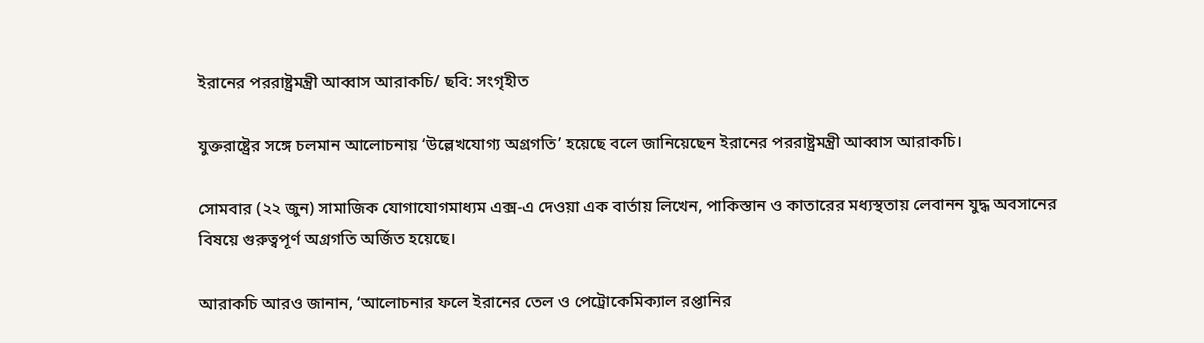ইরানের পররাষ্ট্রমন্ত্রী আব্বাস আরাকচি/ ছবি: সংগৃহীত

যুক্তরাষ্ট্রের সঙ্গে চলমান আলোচনায় ‘উল্লেখযোগ্য অগ্রগতি’ হয়েছে বলে জানিয়েছেন ইরানের পররাষ্ট্রমন্ত্রী আব্বাস আরাকচি।

সোমবার (২২ জুন) সামাজিক যোগাযোগমাধ্যম এক্স-এ দেওয়া এক বার্তায় লিখেন, পাকিস্তান ও কাতারের মধ্যস্থতায় লেবানন যুদ্ধ অবসানের বিষয়ে গুরুত্বপূর্ণ অগ্রগতি অর্জিত হয়েছে।

আরাকচি আরও জানান, ‘আলোচনার ফলে ইরানের তেল ও পেট্রোকেমিক্যাল রপ্তানির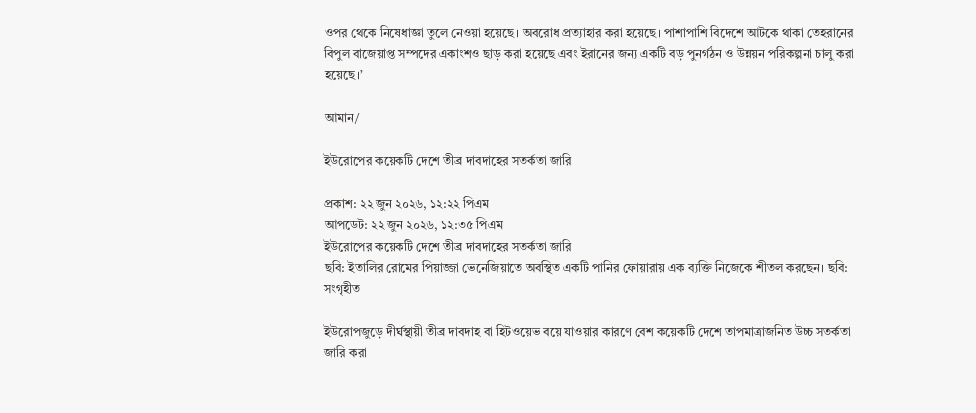ওপর থেকে নিষেধাজ্ঞা তুলে নেওয়া হয়েছে। অবরোধ প্রত্যাহার করা হয়েছে। পাশাপাশি বিদেশে আটকে থাকা তেহরানের বিপুল বাজেয়াপ্ত সম্পদের একাংশও ছাড় করা হয়েছে এবং ইরানের জন্য একটি বড় পুনর্গঠন ও উন্নয়ন পরিকল্পনা চালু করা হয়েছে।’

আমান/

ইউরোপের কয়েকটি দেশে তীব্র দাবদাহের সতর্কতা জারি

প্রকাশ: ২২ জুন ২০২৬, ১২:২২ পিএম
আপডেট: ২২ জুন ২০২৬, ১২:৩৫ পিএম
ইউরোপের কয়েকটি দেশে তীব্র দাবদাহের সতর্কতা জারি
ছবি: ইতালির রোমের পিয়াজ্জা ভেনেজিয়াতে অবস্থিত একটি পানির ফোয়ারায় এক ব্যক্তি নিজেকে শীতল করছেন। ছবি: সংগৃহীত

ইউরোপজুড়ে দীর্ঘস্থায়ী তীব্র দাবদাহ বা হিটওয়েভ বয়ে যাওয়ার কারণে বেশ কয়েকটি দেশে তাপমাত্রাজনিত উচ্চ সতর্কতা জারি করা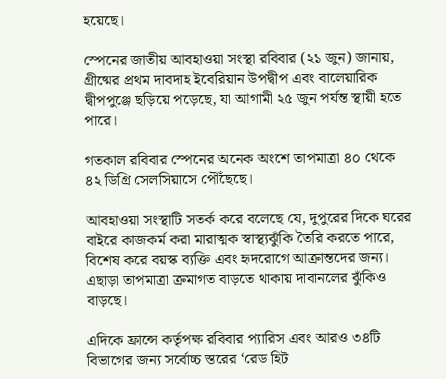হয়েছে।

স্পেনের জাতীয় আবহাওয়া সংস্থা রবিবার (২১ জুন) জানায়, গ্রীষ্মের প্রথম দাবদাহ ইবেরিয়ান উপদ্বীপ এবং বালেয়ারিক দ্বীপপুঞ্জে ছড়িয়ে পড়েছে, যা আগামী ২৫ জুন পর্যন্ত স্থায়ী হতে পারে।

গতকাল রবিবার স্পেনের অনেক অংশে তাপমাত্রা ৪০ থেকে ৪২ ডিগ্রি সেলসিয়াসে পৌঁছেছে।

আবহাওয়া সংস্থাটি সতর্ক করে বলেছে যে, দুপুরের দিকে ঘরের বাইরে কাজকর্ম করা মারাত্মক স্বাস্থ্যঝুঁকি তৈরি করতে পারে, বিশেষ করে বয়স্ক ব্যক্তি এবং হৃদরোগে আক্রান্তদের জন্য। এছাড়া তাপমাত্রা ক্রমাগত বাড়তে থাকায় দাবানলের ঝুঁকিও বাড়ছে।

এদিকে ফ্রান্সে কর্তৃপক্ষ রবিবার প্যারিস এবং আরও ৩৪টি বিভাগের জন্য সর্বোচ্চ স্তরের ‘রেড হিট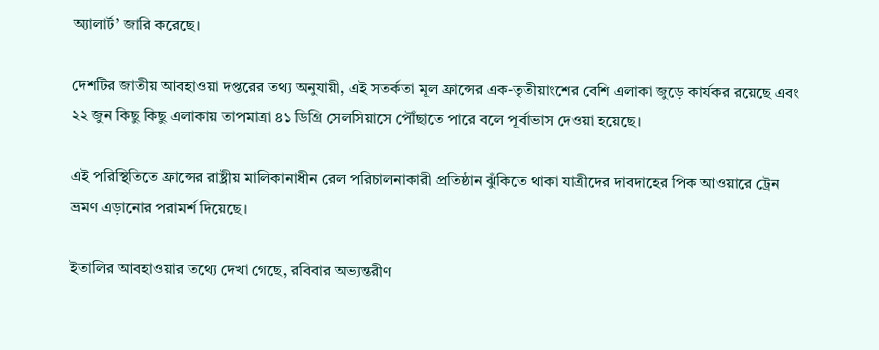অ্যালার্ট’ জারি করেছে।

দেশটির জাতীয় আবহাওয়া দপ্তরের তথ্য অনুযায়ী, এই সতর্কতা মূল ফ্রান্সের এক-তৃতীয়াংশের বেশি এলাকা জুড়ে কার্যকর রয়েছে এবং ২২ জুন কিছু কিছু এলাকায় তাপমাত্রা ৪১ ডিগ্রি সেলসিয়াসে পৌঁছাতে পারে বলে পূর্বাভাস দেওয়া হয়েছে।

এই পরিস্থিতিতে ফ্রান্সের রাষ্ট্রীয় মালিকানাধীন রেল পরিচালনাকারী প্রতিষ্ঠান ঝুঁকিতে থাকা যাত্রীদের দাবদাহের পিক আওয়ারে ট্রেন ভ্রমণ এড়ানোর পরামর্শ দিয়েছে।

ইতালির আবহাওয়ার তথ্যে দেখা গেছে, রবিবার অভ্যন্তরীণ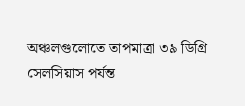অঞ্চলগুলোতে তাপমাত্রা ৩৯ ডিগ্রি সেলসিয়াস পর্যন্ত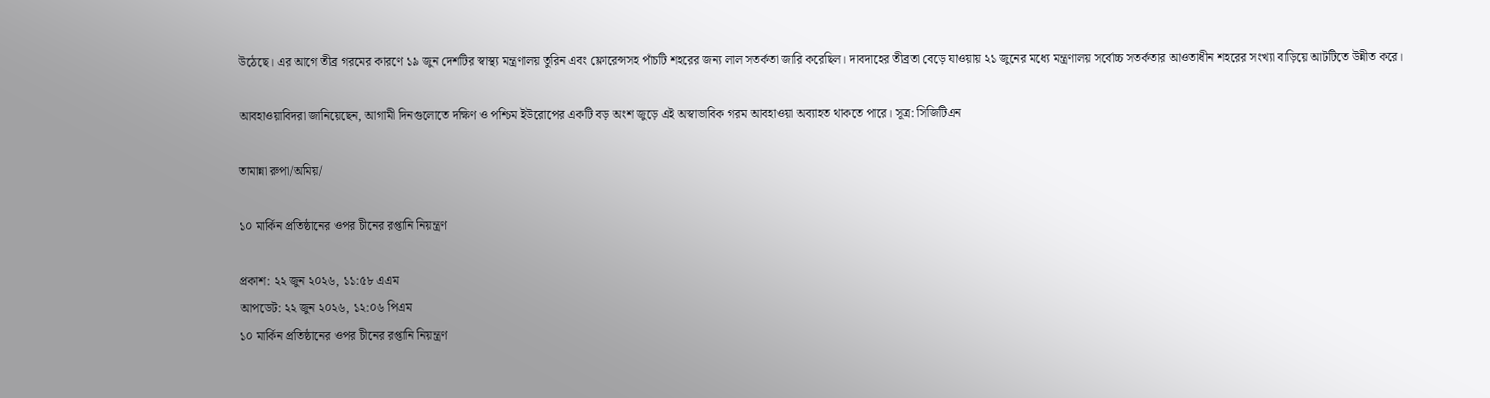উঠেছে। এর আগে তীব্র গরমের কারণে ১৯ জুন দেশটির স্বাস্থ্য মন্ত্রণালয় তুরিন এবং ফ্লোরেন্সসহ পাঁচটি শহরের জন্য লাল সতর্কতা জারি করেছিল। দাবদাহের তীব্রতা বেড়ে যাওয়ায় ২১ জুনের মধ্যে মন্ত্রণালয় সর্বোচ্চ সতর্কতার আওতাধীন শহরের সংখ্যা বাড়িয়ে আটটিতে উন্নীত করে।

আবহাওয়াবিদরা জানিয়েছেন, আগামী দিনগুলোতে দক্ষিণ ও পশ্চিম ইউরোপের একটি বড় অংশ জুড়ে এই অস্বাভাবিক গরম আবহাওয়া অব্যাহত থাকতে পারে। সূত্র: সিজিটিএন

তামান্না রুপা/অমিয়/

১০ মার্কিন প্রতিষ্ঠানের ওপর চীনের রপ্তানি নিয়ন্ত্রণ

প্রকাশ: ২২ জুন ২০২৬, ১১:৫৮ এএম
আপডেট: ২২ জুন ২০২৬, ১২:০৬ পিএম
১০ মার্কিন প্রতিষ্ঠানের ওপর চীনের রপ্তানি নিয়ন্ত্রণ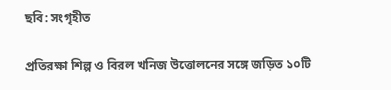ছবি: সংগৃহীত

প্রতিরক্ষা শিল্প ও বিরল খনিজ উত্তোলনের সঙ্গে জড়িত ১০টি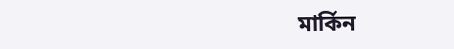মার্কিন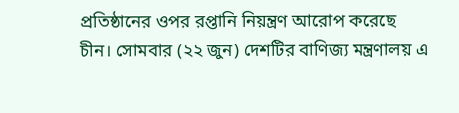প্রতিষ্ঠানের ওপর রপ্তানি নিয়ন্ত্রণ আরোপ করেছে চীন। সোমবার (২২ জুন) দেশটির বাণিজ্য মন্ত্রণালয় এ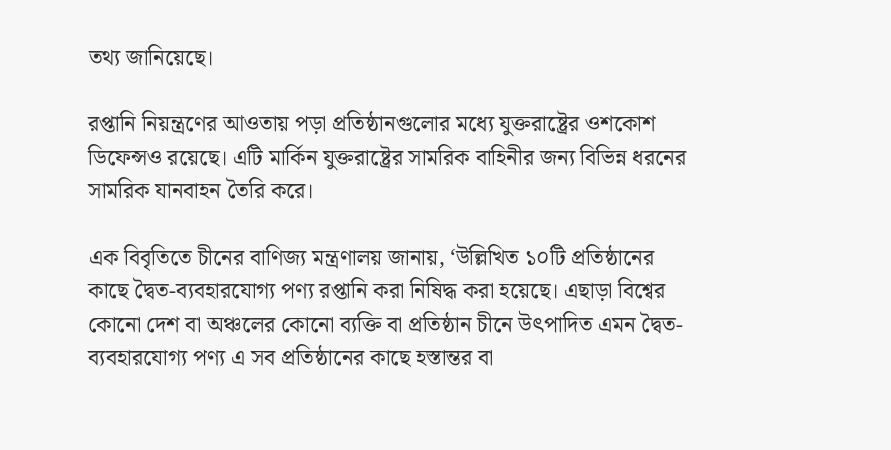তথ্য জানিয়েছে।

রপ্তানি নিয়ন্ত্রণের আওতায় পড়া প্রতিষ্ঠানগুলোর মধ্যে যুক্তরাষ্ট্রের ওশকোশ ডিফেন্সও রয়েছে। এটি মার্কিন যুক্তরাষ্ট্রের সামরিক বাহিনীর জন্য বিভিন্ন ধরনের সামরিক যানবাহন তৈরি করে।

এক বিবৃতিতে চীনের বাণিজ্য মন্ত্রণালয় জানায়, ‘উল্লিখিত ১০টি প্রতিষ্ঠানের কাছে দ্বৈত-ব্যবহারযোগ্য পণ্য রপ্তানি করা নিষিদ্ধ করা হয়েছে। এছাড়া বিশ্বের কোনো দেশ বা অঞ্চলের কোনো ব্যক্তি বা প্রতিষ্ঠান চীনে উৎপাদিত এমন দ্বৈত-ব্যবহারযোগ্য পণ্য এ সব প্রতিষ্ঠানের কাছে হস্তান্তর বা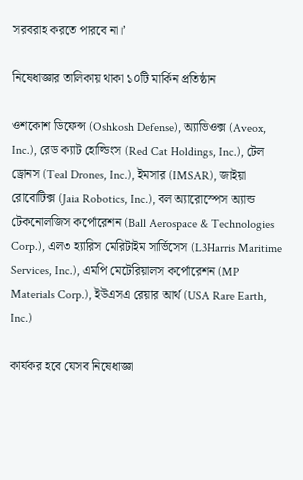সরবরাহ করতে পারবে না।’

নিষেধাজ্ঞার তালিকায় থাকা ১০টি মার্কিন প্রতিষ্ঠান

ওশকোশ ডিফেন্স (Oshkosh Defense), অ্যাভিওক্স (Aveox, Inc.), রেড ক্যাট হোল্ডিংস (Red Cat Holdings, Inc.), টেল ড্রোনস (Teal Drones, Inc.), ইমসার (IMSAR), জাইয়া রোবোটিক্স (Jaia Robotics, Inc.), বল অ্যারোস্পেস অ্যান্ড টেকনোলজিস কর্পোরেশন (Ball Aerospace & Technologies Corp.), এল৩ হ্যারিস মেরিটাইম সার্ভিসেস (L3Harris Maritime Services, Inc.), এমপি মেটেরিয়ালস কর্পোরেশন (MP Materials Corp.), ইউএসএ রেয়ার আর্থ (USA Rare Earth, Inc.)

কার্যকর হবে যেসব নিষেধাজ্ঞা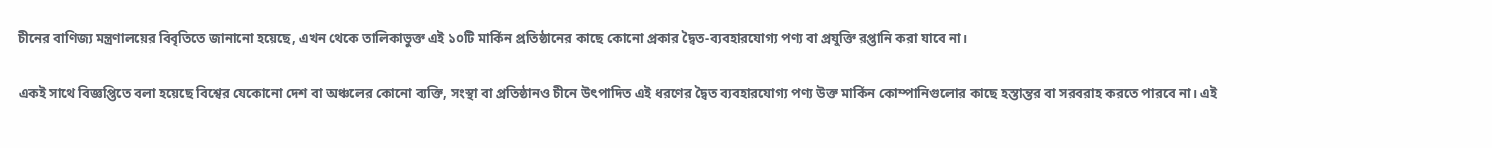চীনের বাণিজ্য মন্ত্রণালয়ের বিবৃতিতে জানানো হয়েছে, এখন থেকে তালিকাভুক্ত এই ১০টি মার্কিন প্রতিষ্ঠানের কাছে কোনো প্রকার দ্বৈত-ব্যবহারযোগ্য পণ্য বা প্রযুক্তি রপ্তানি করা যাবে না।

একই সাথে বিজ্ঞপ্তিতে বলা হয়েছে বিশ্বের যেকোনো দেশ বা অঞ্চলের কোনো ব্যক্তি, সংস্থা বা প্রতিষ্ঠানও চীনে উৎপাদিত এই ধরণের দ্বৈত ব্যবহারযোগ্য পণ্য উক্ত মার্কিন কোম্পানিগুলোর কাছে হস্তান্তর বা সরবরাহ করতে পারবে না। এই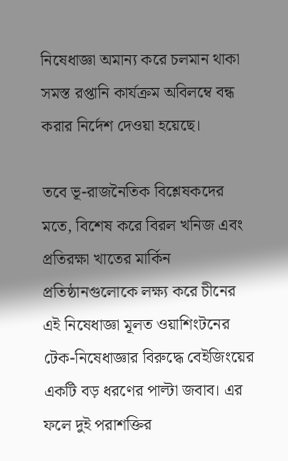নিষেধাজ্ঞা অমান্য করে চলমান থাকা সমস্ত রপ্তানি কার্যক্রম অবিলম্বে বন্ধ করার নির্দেশ দেওয়া হয়েছে।

তবে ভূ-রাজনৈতিক বিশ্লেষকদের মতে, বিশেষ করে বিরল খনিজ এবং প্রতিরক্ষা খাতের মার্কিন প্রতিষ্ঠানগুলোকে লক্ষ্য করে চীনের এই নিষেধাজ্ঞা মূলত ওয়াশিংটনের টেক-নিষেধাজ্ঞার বিরুদ্ধে বেইজিংয়ের একটি বড় ধরণের পাল্টা জবাব। এর ফলে দুই পরাশক্তির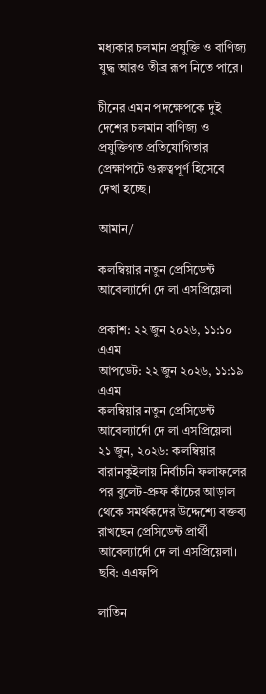মধ্যকার চলমান প্রযুক্তি ও বাণিজ্য যুদ্ধ আরও তীব্র রূপ নিতে পারে।

চীনের এমন পদক্ষেপকে দুই দেশের চলমান বাণিজ্য ও প্রযুক্তিগত প্রতিযোগিতার প্রেক্ষাপটে গুরুত্বপূর্ণ হিসেবে দেখা হচ্ছে।

আমান/

কলম্বিয়ার নতুন প্রেসিডেন্ট আবেল্যার্দো দে লা এসপ্রিয়েলা

প্রকাশ: ২২ জুন ২০২৬, ১১:১০ এএম
আপডেট: ২২ জুন ২০২৬, ১১:১৯ এএম
কলম্বিয়ার নতুন প্রেসিডেন্ট আবেল্যার্দো দে লা এসপ্রিয়েলা
২১ জুন, ২০২৬: কলম্বিয়ার বারানকুইলায় নির্বাচনি ফলাফলের পর বুলেট-প্রুফ কাঁচের আড়াল থেকে সমর্থকদের উদ্দেশ্যে বক্তব্য রাখছেন প্রেসিডেন্ট প্রার্থী আবেল্যার্দো দে লা এসপ্রিয়েলা। ছবি: এএফপি

লাতিন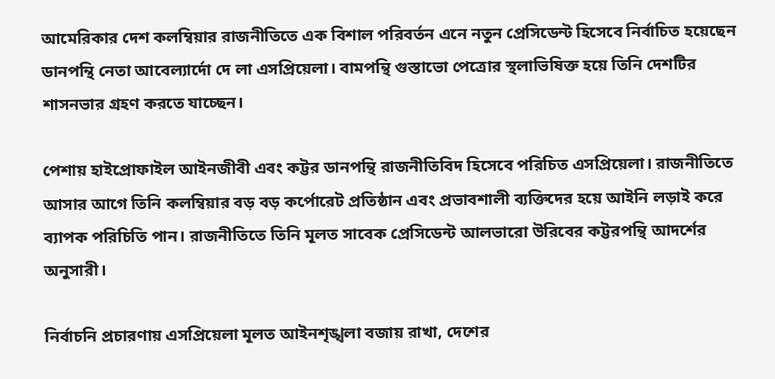আমেরিকার দেশ কলম্বিয়ার রাজনীতিতে এক বিশাল পরিবর্তন এনে নতুন প্রেসিডেন্ট হিসেবে নির্বাচিত হয়েছেন ডানপন্থি নেতা আবেল্যার্দো দে লা এসপ্রিয়েলা। বামপন্থি গুস্তাভো পেত্রোর স্থলাভিষিক্ত হয়ে তিনি দেশটির শাসনভার গ্রহণ করতে যাচ্ছেন।

পেশায় হাইপ্রোফাইল আইনজীবী এবং কট্টর ডানপন্থি রাজনীতিবিদ হিসেবে পরিচিত এসপ্রিয়েলা। রাজনীতিতে আসার আগে তিনি কলম্বিয়ার বড় বড় কর্পোরেট প্রতিষ্ঠান এবং প্রভাবশালী ব্যক্তিদের হয়ে আইনি লড়াই করে ব্যাপক পরিচিতি পান। রাজনীতিতে তিনি মূলত সাবেক প্রেসিডেন্ট আলভারো উরিবের কট্টরপন্থি আদর্শের অনুসারী।

নির্বাচনি প্রচারণায় এসপ্রিয়েলা মূলত আইনশৃঙ্খলা বজায় রাখা, দেশের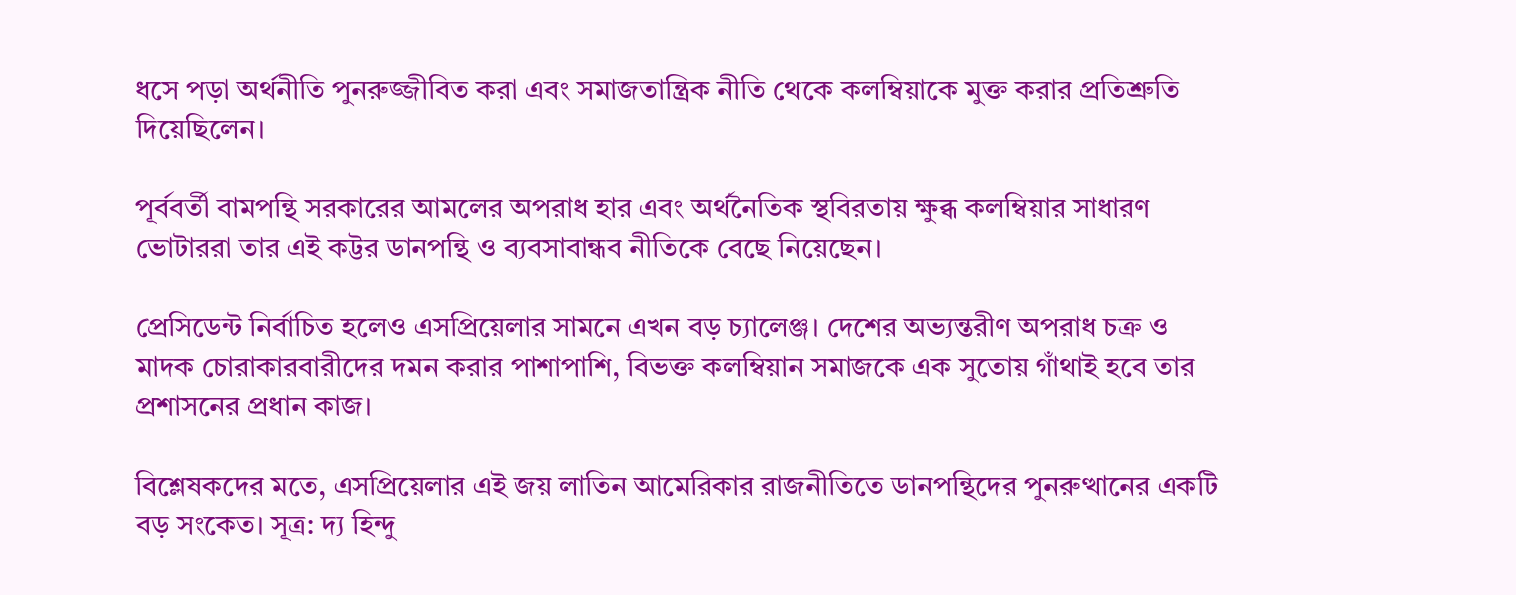ধসে পড়া অর্থনীতি পুনরুজ্জীবিত করা এবং সমাজতান্ত্রিক নীতি থেকে কলম্বিয়াকে মুক্ত করার প্রতিশ্রুতি দিয়েছিলেন।

পূর্ববর্তী বামপন্থি সরকারের আমলের অপরাধ হার এবং অর্থনৈতিক স্থবিরতায় ক্ষুব্ধ কলম্বিয়ার সাধারণ ভোটাররা তার এই কট্টর ডানপন্থি ও ব্যবসাবান্ধব নীতিকে বেছে নিয়েছেন।

প্রেসিডেন্ট নির্বাচিত হলেও এসপ্রিয়েলার সামনে এখন বড় চ্যালেঞ্জ। দেশের অভ্যন্তরীণ অপরাধ চক্র ও মাদক চোরাকারবারীদের দমন করার পাশাপাশি, বিভক্ত কলম্বিয়ান সমাজকে এক সুতোয় গাঁথাই হবে তার প্রশাসনের প্রধান কাজ।

বিশ্লেষকদের মতে, এসপ্রিয়েলার এই জয় লাতিন আমেরিকার রাজনীতিতে ডানপন্থিদের পুনরুত্থানের একটি বড় সংকেত। সূত্র: দ্য হিন্দু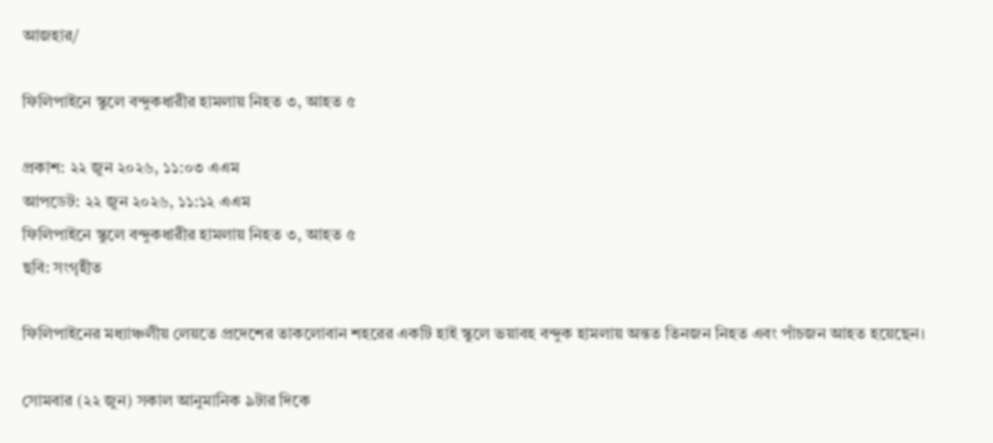আজহার/

ফিলিপাইনে স্কুলে বন্দুকধারীর হামলায় নিহত ৩, আহত ৫

প্রকাশ: ২২ জুন ২০২৬, ১১:০৩ এএম
আপডেট: ২২ জুন ২০২৬, ১১:১২ এএম
ফিলিপাইনে স্কুলে বন্দুকধারীর হামলায় নিহত ৩, আহত ৫
ছবি: সংগৃহীত

ফিলিপাইনের মধ্যাঞ্চলীয় লেয়তে প্রদেশের তাকলোবান শহরের একটি হাই স্কুলে ভয়াবহ বন্দুক হামলায় অন্তত তিনজন নিহত এবং পাঁচজন আহত হয়েছেন।

সোমবার (২২ জুন) সকাল আনুমানিক ৯টার দিকে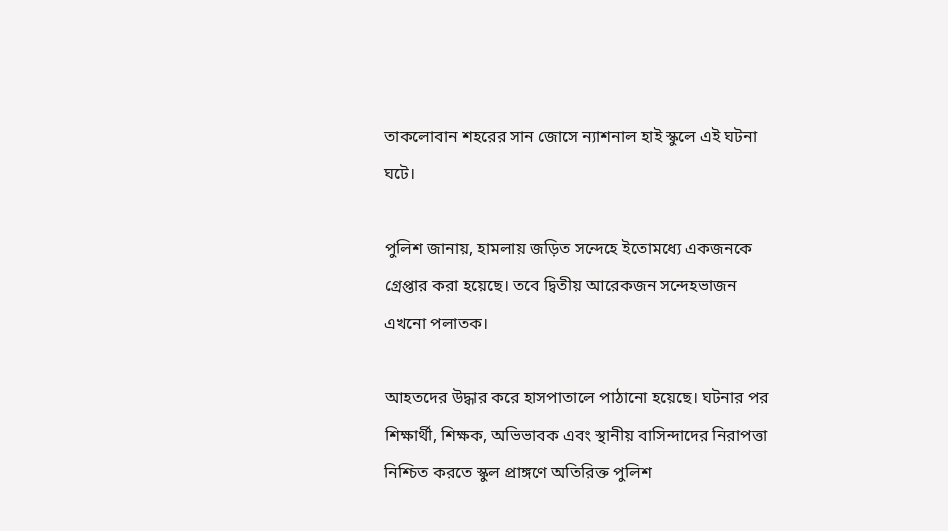তাকলোবান শহরের সান জোসে ন্যাশনাল হাই স্কুলে এই ঘটনা ঘটে।

পুলিশ জানায়, হামলায় জড়িত সন্দেহে ইতোমধ্যে একজনকে গ্রেপ্তার করা হয়েছে। তবে দ্বিতীয় আরেকজন সন্দেহভাজন এখনো পলাতক।

আহতদের উদ্ধার করে হাসপাতালে পাঠানো হয়েছে। ঘটনার পর শিক্ষার্থী, শিক্ষক, অভিভাবক এবং স্থানীয় বাসিন্দাদের নিরাপত্তা নিশ্চিত করতে স্কুল প্রাঙ্গণে অতিরিক্ত পুলিশ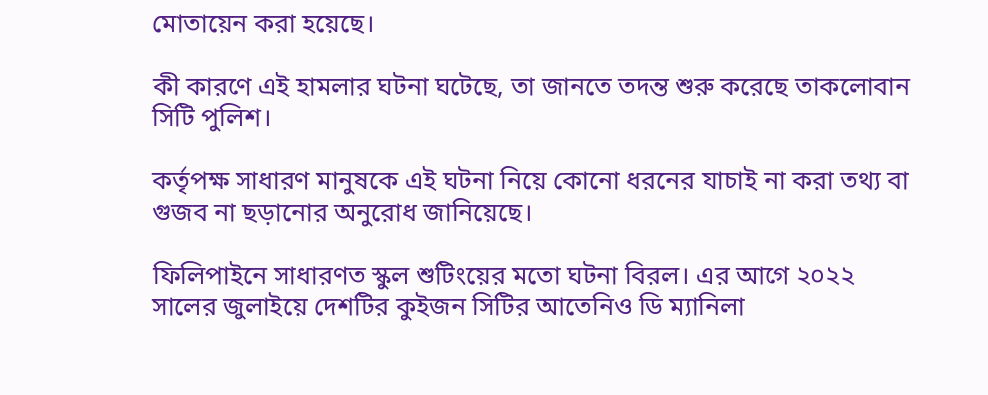মোতায়েন করা হয়েছে।

কী কারণে এই হামলার ঘটনা ঘটেছে, তা জানতে তদন্ত শুরু করেছে তাকলোবান সিটি পুলিশ।

কর্তৃপক্ষ সাধারণ মানুষকে এই ঘটনা নিয়ে কোনো ধরনের যাচাই না করা তথ্য বা গুজব না ছড়ানোর অনুরোধ জানিয়েছে।

ফিলিপাইনে সাধারণত স্কুল শুটিংয়ের মতো ঘটনা বিরল। এর আগে ২০২২ সালের জুলাইয়ে দেশটির কুইজন সিটির আতেনিও ডি ম্যানিলা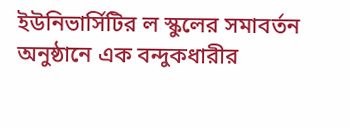ইউনিভার্সিটির ল স্কুলের সমাবর্তন অনুষ্ঠানে এক বন্দুকধারীর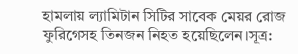হামলায় ল্যামিটান সিটির সাবেক মেয়র রোজ ফুরিগেসহ তিনজন নিহত হয়েছিলেন।সূত্র: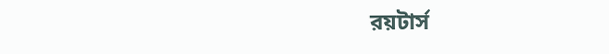রয়টার্স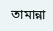তামান্না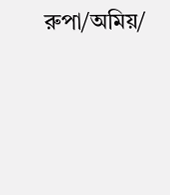রুপা/অমিয়/